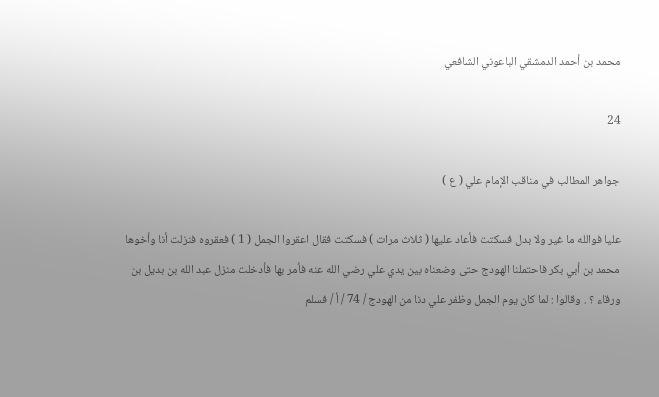محمد بن أحمد الدمشقي الباعوني الشافعي

24

جواهر المطالب في مناقب الإمام علي ( ع )

عليا فوالله ما غير ولا بدل فسكتت فأعاد عليها ( ثلاث مرات ) فسكتت فقال اعقروا الجمل ( 1 ) فعقروه فنزلت أنا وأخوها محمد بن أبي بكر فاحتملنا الهودج حتى وضعناه بين يدي علي رضي الله عنه فأمر بها فأدخلت منزل عبد الله بن بديل بن ورقاء ؟ . وقالوا : لما كان يوم الجمل وظفر علي دنا من الهودج / 74 / أ / فسلم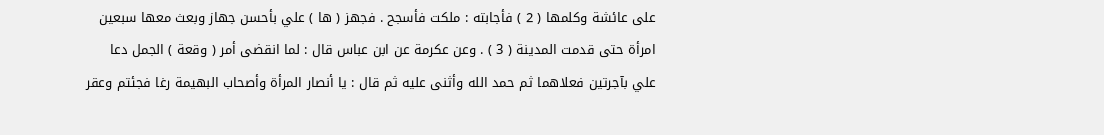على عائشة وكلمها ( 2 ) فأجابته : ملكت فأسجح . فجهز ( ها ) علي بأحسن جهاز وبعث معها سبعين امرأة حتى قدمت المدينة ( 3 ) . وعن عكرمة عن ابن عباس قال : لما انقضى أمر ( وقعة ) الجمل دعا علي بآجرتين فعلاهما ثم حمد الله وأثنى عليه ثم قال : يا أنصار المرأة وأصحاب البهيمة رغا فجئتم وعقر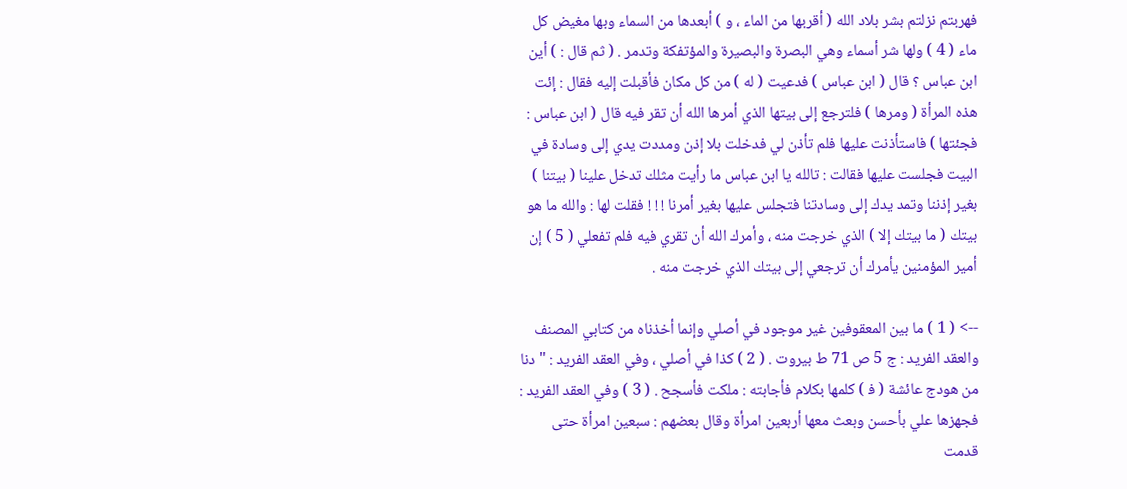فهربتم نزلتم بشر بلاد الله ( أقربها من الماء ، و ) أبعدها من السماء وبها مغيض كل ماء ( 4 ) ولها شر أسماء وهي البصرة والبصيرة والمؤتفكة وتدمر . ( ثم قال : ) أين ابن عباس ؟ قال ( ابن عباس ) فدعيت ( له ) من كل مكان فأقبلت إليه فقال : إئت هذه المرأة ( ومرها ) فلترجع إلى بيتها الذي أمرها الله أن تقر فيه قال ( ابن عباس : فجئتها ) فاستأذنت عليها فلم تأذن لي فدخلت بلا إذن ومددت يدي إلى وسادة في البيت فجلست عليها فقالت : تالله يا ابن عباس ما رأيت مثلك تدخل علينا ( بيتنا ) بغير إذننا وتمد يدك إلى وسادتنا فتجلس عليها بغير أمرنا ! ! ! فقلت لها : والله ما هو بيتك ( ما بيتك إلا ) الذي خرجت منه ، وأمرك الله أن تقري فيه فلم تفعلي ( 5 ) إن أمير المؤمنين يأمرك أن ترجعي إلى بيتك الذي خرجت منه .

--> ( 1 ) ما بين المعقوفين غير موجود في أصلي وإنما أخذناه من كتابي المصنف والعقد الفريد : ج 5 ص 71 ط بيروت . ( 2 ) كذا في أصلي ، وفي العقد الفريد : " دنا من هودج عائشة ( ف‍ ) كلمها بكلام فأجابته : ملكت فأسجح . ( 3 ) وفي العقد الفريد : فجهزها علي بأحسن وبعث معها أربعين امرأة وقال بعضهم : سبعين امرأة حتى قدمت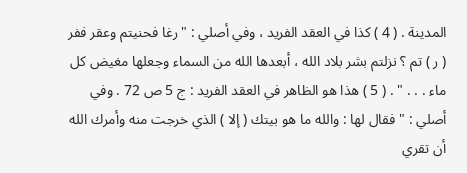المدينة . ( 4 ) كذا في العقد الفريد ، وفي أصلي : " رغا فحنيتم وعقر ففر ( ر ) تم ؟ نزلتم بشر بلاد الله ، أبعدها الله من السماء وجعلها مغيض كل ماء . . . " . ( 5 ) هذا هو الظاهر في العقد الفريد : ج 5 ص 72 . وفي أصلي : " فقال لها : والله ما هو بيتك ( إلا ) الذي خرجت منه وأمرك الله أن تقري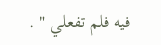فيه فلم تفعلي " .